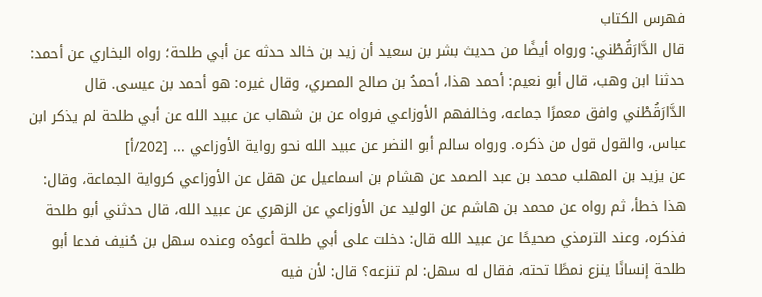فهرس الكتاب
قال الدَّارَقُطْني: ورواه أيضًا من حديث بشر بن سعيد أن زيد بن خالد حدثه عن أبي طلحة؛ رواه البخاري عن أحمد: حدثنا ابن وهب، قال أبو نعيم: أحمد هذا، أحمدُ بن صالح المصري، وقال غيره: هو أحمد بن عيسى. قال الدَّارَقُطْني وافق معمرًا جماعه، وخالفهم الأوزاعي فرواه عن بن شهاب عن عبيد الله عن أبي طلحة لم يذكر ابن عباس، والقول قول من ذكره. ورواه سالم أبو النضر عن عبيد الله نحو رواية الأوزاعي ... [202/أ]
عن يزيد بن المهلب محمد بن عبد الصمد عن هشام بن اسماعيل عن هقل عن الأوزاعي كرواية الجماعة، وقال: هذا خطأ، ثم رواه عن محمد بن هاشم عن الوليد عن الأوزاعي عن الزهري عن عبيد الله، قال حدثني أبو طلحة فذكره، وعند الترمذي صحيحًا عن عبيد الله قال: دخلت على أبي طلحة أعودُه وعنده سهل بن حُنيف فدعا أبو طلحة إنسانًا ينزع نمطًا تحته، فقال له سهل: لم تنزعه؟ قال: لأن فيه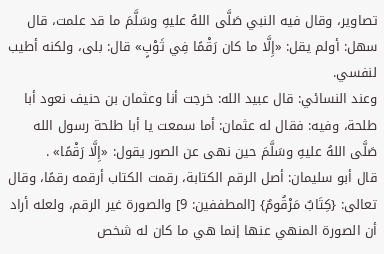تصاوير، وقال فيه النبي صَلَّى اللهُ عليهِ وسَلَّمَ ما قد علمت، قال سهل: أولم يقل: «إِلَّا ما كان رَقْمًا فِي ثَوْبٍ» قال: بلى، ولكنه أطيب لنفسي.
وعند النسائي: قال عبيد الله: خرجت أنا وعثمان بن حنيف نعود أبا طلحة، وفيه: فقال له عثمان: أما سمعت يا أبا طلحة رسول الله صَلَّى اللهُ عليهِ وسَلَّمَ حين نهى عن الصور يقول: «إِلَّا رَقْمًا» .
قال أبو سليمان: أصل الرقم الكتابة، رقمت الكتاب أرقمه رقمًا، وقال تعالى: {كِتَابٌ مَرْقُومٌ} [المطففين: 9] والصورة غير الرقم، ولعله أراد أن الصورة المنهي عنها إنما هي ما كان له شخص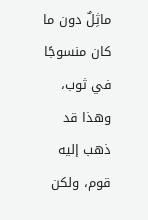ماثِلٌ دون ما كان منسوجًا في ثوب، وهذا قد ذهب إليه قوم، ولكن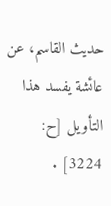حديث القاسم، عن عائشة يفسد هذا التأويل [ح: 3224] .